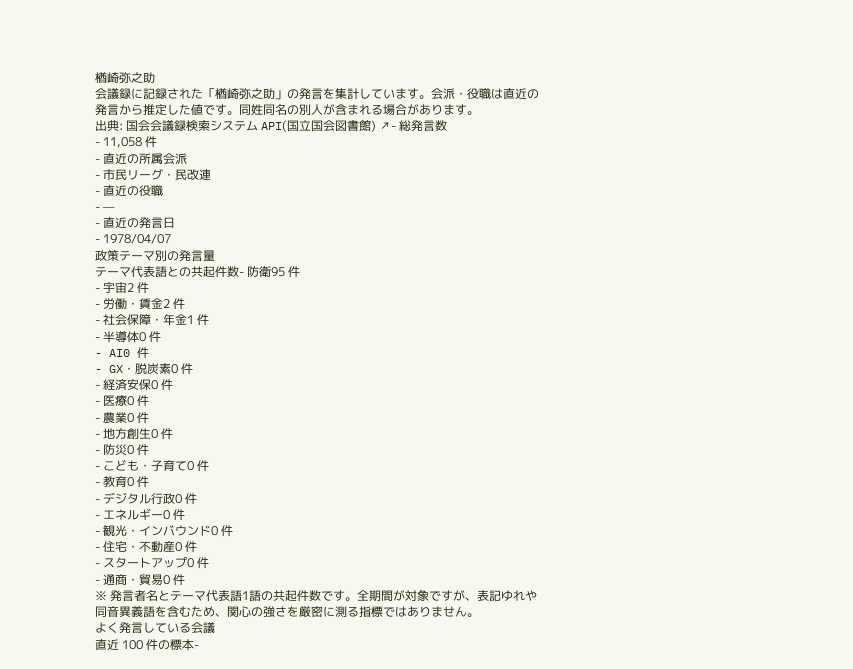楢崎弥之助
会議録に記録された「楢崎弥之助」の発言を集計しています。会派・役職は直近の発言から推定した値です。同姓同名の別人が含まれる場合があります。
出典: 国会会議録検索システム API(国立国会図書館) ↗- 総発言数
- 11,058 件
- 直近の所属会派
- 市民リーグ・民改連
- 直近の役職
- —
- 直近の発言日
- 1978/04/07
政策テーマ別の発言量
テーマ代表語との共起件数- 防衛95 件
- 宇宙2 件
- 労働・賃金2 件
- 社会保障・年金1 件
- 半導体0 件
- AI0 件
- GX・脱炭素0 件
- 経済安保0 件
- 医療0 件
- 農業0 件
- 地方創生0 件
- 防災0 件
- こども・子育て0 件
- 教育0 件
- デジタル行政0 件
- エネルギー0 件
- 観光・インバウンド0 件
- 住宅・不動産0 件
- スタートアップ0 件
- 通商・貿易0 件
※ 発言者名とテーマ代表語1語の共起件数です。全期間が対象ですが、表記ゆれや 同音異義語を含むため、関心の強さを厳密に測る指標ではありません。
よく発言している会議
直近 100 件の標本-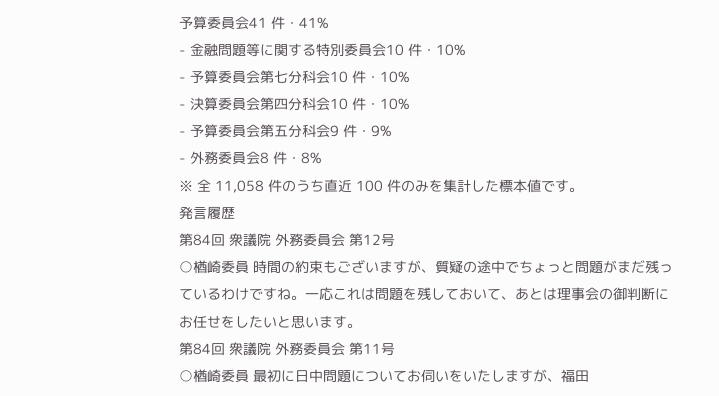予算委員会41 件・41%
- 金融問題等に関する特別委員会10 件・10%
- 予算委員会第七分科会10 件・10%
- 決算委員会第四分科会10 件・10%
- 予算委員会第五分科会9 件・9%
- 外務委員会8 件・8%
※ 全 11,058 件のうち直近 100 件のみを集計した標本値です。
発言履歴
第84回 衆議院 外務委員会 第12号
○楢崎委員 時間の約束もございますが、質疑の途中でちょっと問題がまだ残っているわけですね。一応これは問題を残しておいて、あとは理事会の御判断にお任せをしたいと思います。
第84回 衆議院 外務委員会 第11号
○楢崎委員 最初に日中問題についてお伺いをいたしますが、福田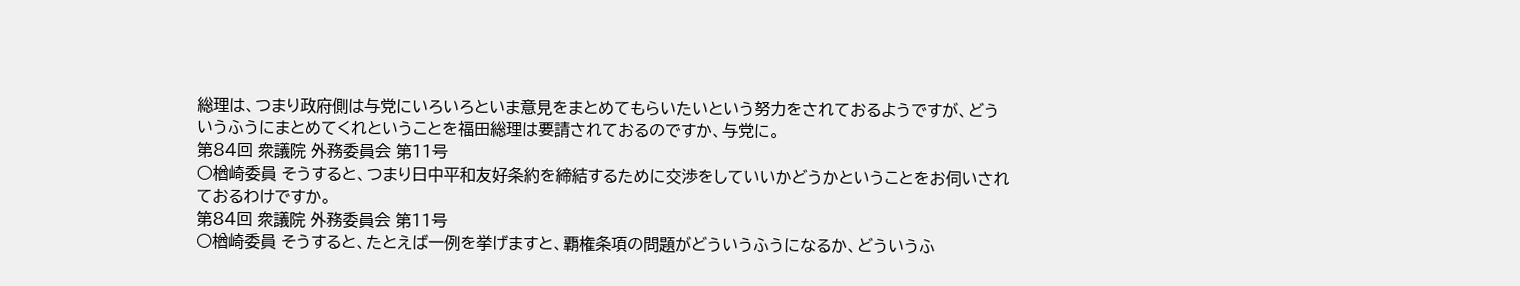総理は、つまり政府側は与党にいろいろといま意見をまとめてもらいたいという努力をされておるようですが、どういうふうにまとめてくれということを福田総理は要請されておるのですか、与党に。
第84回 衆議院 外務委員会 第11号
○楢崎委員 そうすると、つまり日中平和友好条約を締結するために交渉をしていいかどうかということをお伺いされておるわけですか。
第84回 衆議院 外務委員会 第11号
○楢崎委員 そうすると、たとえば一例を挙げますと、覇権条項の問題がどういうふうになるか、どういうふ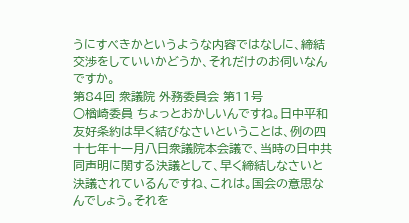うにすべきかというような内容ではなしに、締結交渉をしていいかどうか、それだけのお伺いなんですか。
第84回 衆議院 外務委員会 第11号
○楢崎委員 ちょっとおかしいんですね。日中平和友好条約は早く結びなさいということは、例の四十七年十一月八日衆議院本会議で、当時の日中共同声明に関する決議として、早く締結しなさいと決議されているんですね、これは。国会の意思なんでしょう。それを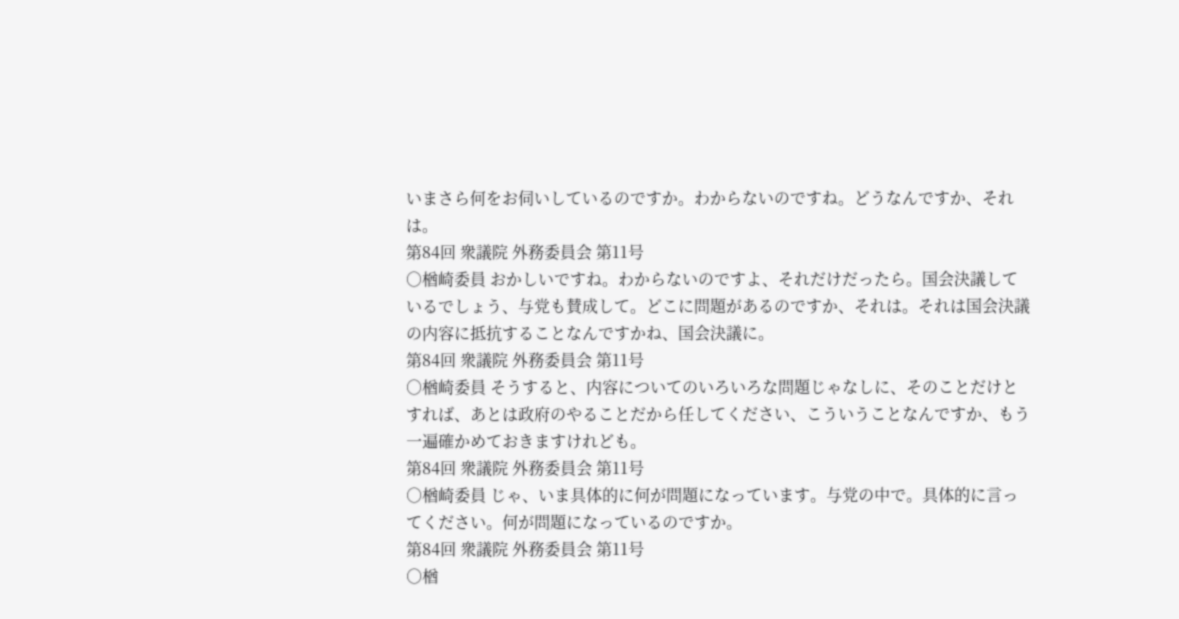いまさら何をお伺いしているのですか。わからないのですね。どうなんですか、それは。
第84回 衆議院 外務委員会 第11号
○楢崎委員 おかしいですね。わからないのですよ、それだけだったら。国会決議しているでしょう、与党も賛成して。どこに問題があるのですか、それは。それは国会決議の内容に抵抗することなんですかね、国会決議に。
第84回 衆議院 外務委員会 第11号
○楢崎委員 そうすると、内容についてのいろいろな問題じゃなしに、そのことだけとすれば、あとは政府のやることだから任してください、こういうことなんですか、もう一遍確かめておきますけれども。
第84回 衆議院 外務委員会 第11号
○楢崎委員 じゃ、いま具体的に何が問題になっています。与党の中で。具体的に言ってください。何が問題になっているのですか。
第84回 衆議院 外務委員会 第11号
○楢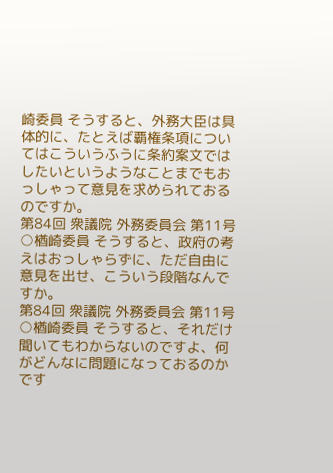崎委員 そうすると、外務大臣は具体的に、たとえば覇権条項についてはこういうふうに条約案文ではしたいというようなことまでもおっしゃって意見を求められておるのですか。
第84回 衆議院 外務委員会 第11号
○楢崎委員 そうすると、政府の考えはおっしゃらずに、ただ自由に意見を出せ、こういう段階なんですか。
第84回 衆議院 外務委員会 第11号
○楢崎委員 そうすると、それだけ聞いてもわからないのですよ、何がどんなに問題になっておるのかです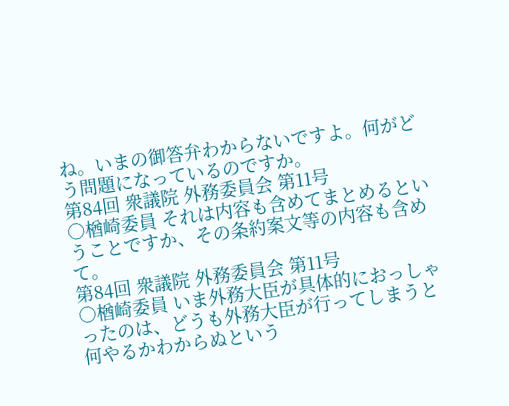ね。いまの御答弁わからないですよ。何がどう問題になっているのですか。
第84回 衆議院 外務委員会 第11号
○楢崎委員 それは内容も含めてまとめるということですか、その条約案文等の内容も含めて。
第84回 衆議院 外務委員会 第11号
○楢崎委員 いま外務大臣が具体的におっしゃったのは、どうも外務大臣が行ってしまうと何やるかわからぬという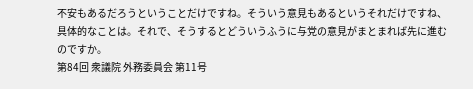不安もあるだろうということだけですね。そういう意見もあるというそれだけですね、具体的なことは。それで、そうするとどういうふうに与党の意見がまとまれば先に進むのですか。
第84回 衆議院 外務委員会 第11号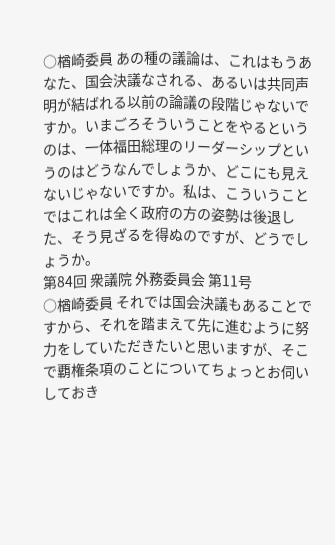○楢崎委員 あの種の議論は、これはもうあなた、国会決議なされる、あるいは共同声明が結ばれる以前の論議の段階じゃないですか。いまごろそういうことをやるというのは、一体福田総理のリーダーシップというのはどうなんでしょうか、どこにも見えないじゃないですか。私は、こういうことではこれは全く政府の方の姿勢は後退した、そう見ざるを得ぬのですが、どうでしょうか。
第84回 衆議院 外務委員会 第11号
○楢崎委員 それでは国会決議もあることですから、それを踏まえて先に進むように努力をしていただきたいと思いますが、そこで覇権条項のことについてちょっとお伺いしておき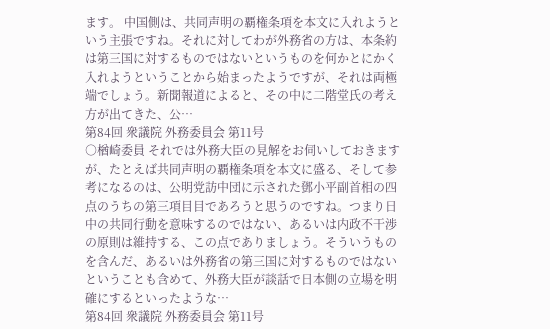ます。 中国側は、共同声明の覇権条項を本文に入れようという主張ですね。それに対してわが外務省の方は、本条約は第三国に対するものではないというものを何かとにかく入れようということから始まったようですが、それは両極端でしょう。新聞報道によると、その中に二階堂氏の考え方が出てきた、公…
第84回 衆議院 外務委員会 第11号
○楢崎委員 それでは外務大臣の見解をお伺いしておきますが、たとえば共同声明の覇権条項を本文に盛る、そして参考になるのは、公明党訪中団に示された鄧小平副首相の四点のうちの第三項目目であろうと思うのですね。つまり日中の共同行動を意味するのではない、あるいは内政不干渉の原則は維持する、この点でありましょう。そういうものを含んだ、あるいは外務省の第三国に対するものではないということも含めて、外務大臣が談話で日本側の立場を明確にするといったような…
第84回 衆議院 外務委員会 第11号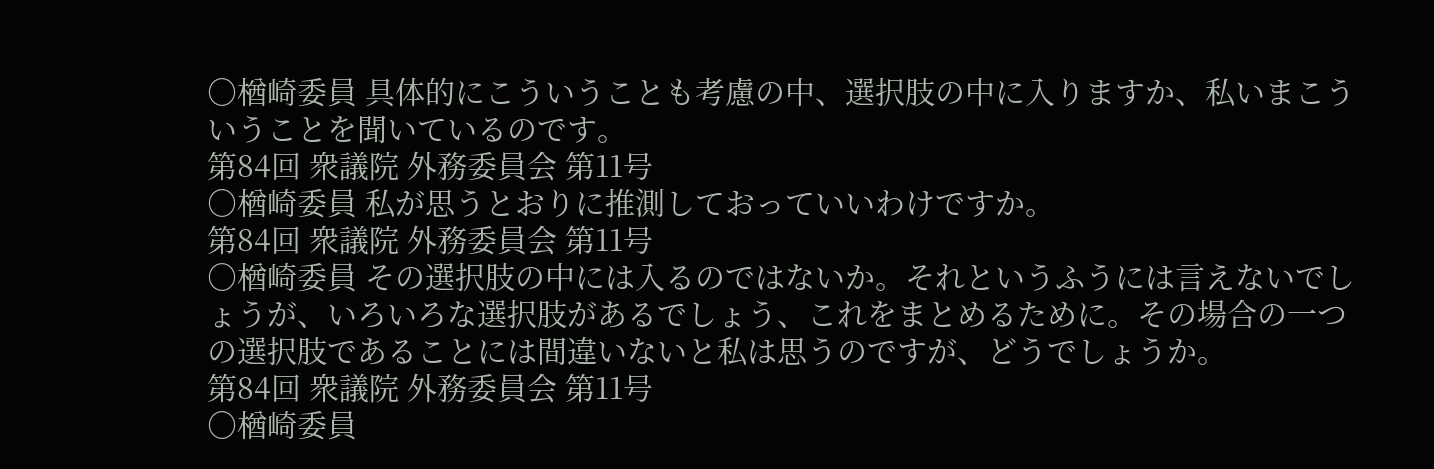○楢崎委員 具体的にこういうことも考慮の中、選択肢の中に入りますか、私いまこういうことを聞いているのです。
第84回 衆議院 外務委員会 第11号
○楢崎委員 私が思うとおりに推測しておっていいわけですか。
第84回 衆議院 外務委員会 第11号
○楢崎委員 その選択肢の中には入るのではないか。それというふうには言えないでしょうが、いろいろな選択肢があるでしょう、これをまとめるために。その場合の一つの選択肢であることには間違いないと私は思うのですが、どうでしょうか。
第84回 衆議院 外務委員会 第11号
○楢崎委員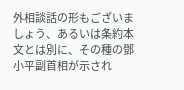外相談話の形もございましょう、あるいは条約本文とは別に、その種の鄧小平副首相が示され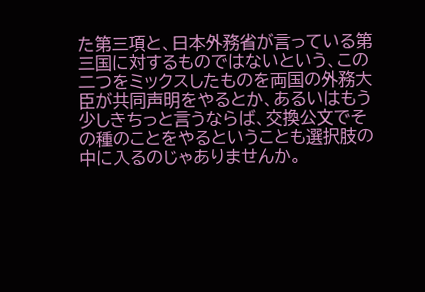た第三項と、日本外務省が言っている第三国に対するものではないという、この二つをミックスしたものを両国の外務大臣が共同声明をやるとか、あるいはもう少しきちっと言うならば、交換公文でその種のことをやるということも選択肢の中に入るのじゃありませんか。